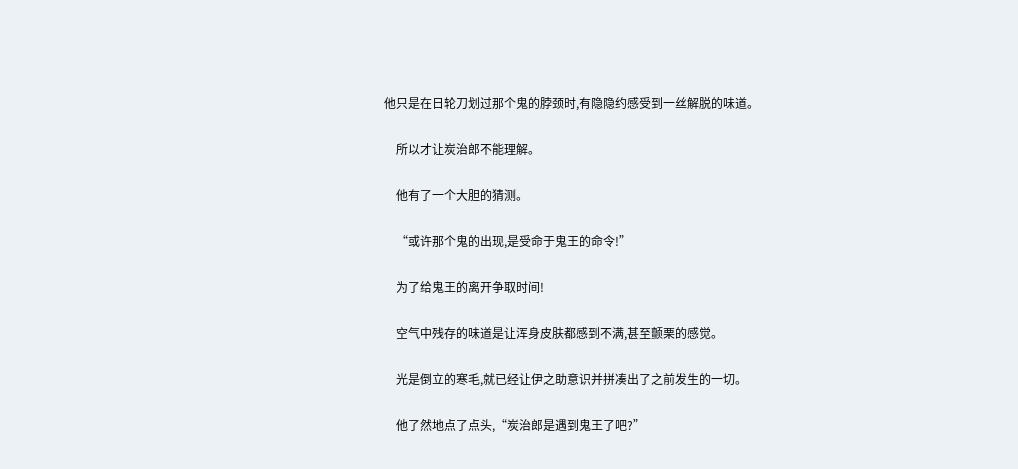他只是在日轮刀划过那个鬼的脖颈时,有隐隐约感受到一丝解脱的味道。

    所以才让炭治郎不能理解。

    他有了一个大胆的猜测。

    “或许那个鬼的出现,是受命于鬼王的命令!”

    为了给鬼王的离开争取时间!

    空气中残存的味道是让浑身皮肤都感到不满,甚至颤栗的感觉。

    光是倒立的寒毛,就已经让伊之助意识并拼凑出了之前发生的一切。

    他了然地点了点头,“炭治郎是遇到鬼王了吧?”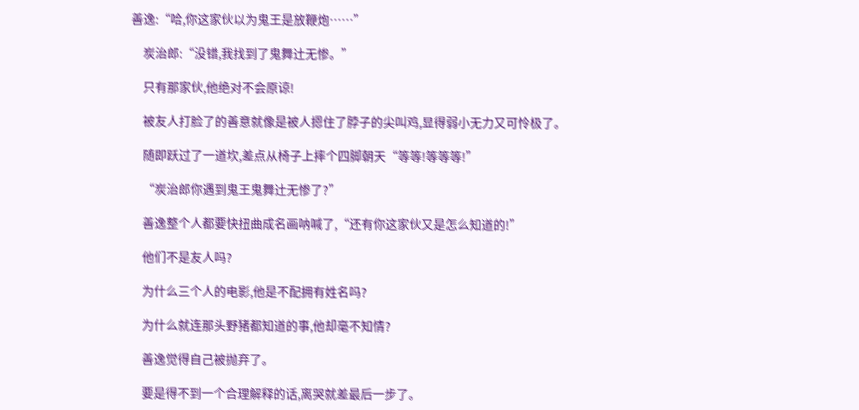善逸:“哈,你这家伙以为鬼王是放鞭炮……”

    炭治郎:“没错,我找到了鬼舞辻无惨。”

    只有那家伙,他绝对不会原谅!

    被友人打脸了的善意就像是被人摁住了脖子的尖叫鸡,显得弱小无力又可怜极了。

    随即跃过了一道坎,差点从椅子上摔个四脚朝天“等等!等等等!”

    “炭治郎你遇到鬼王鬼舞辻无惨了?”

    善逸整个人都要快扭曲成名画呐喊了,“还有你这家伙又是怎么知道的!”

    他们不是友人吗?

    为什么三个人的电影,他是不配拥有姓名吗?

    为什么就连那头野猪都知道的事,他却毫不知情?

    善逸觉得自己被抛弃了。

    要是得不到一个合理解释的话,离哭就差最后一步了。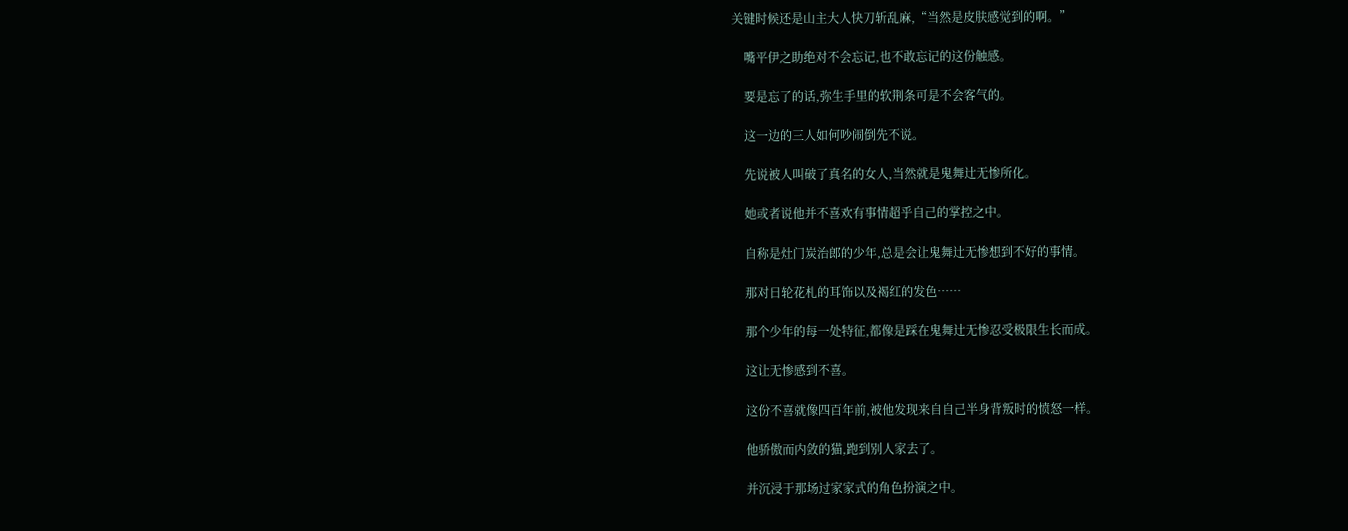关键时候还是山主大人快刀斩乱麻,“当然是皮肤感觉到的啊。”

    嘴平伊之助绝对不会忘记,也不敢忘记的这份触感。

    要是忘了的话,弥生手里的软荆条可是不会客气的。

    这一边的三人如何吵闹倒先不说。

    先说被人叫破了真名的女人,当然就是鬼舞辻无惨所化。

    她或者说他并不喜欢有事情超乎自己的掌控之中。

    自称是灶门炭治郎的少年,总是会让鬼舞辻无惨想到不好的事情。

    那对日轮花札的耳饰以及褐红的发色……

    那个少年的每一处特征,都像是踩在鬼舞辻无惨忍受极限生长而成。

    这让无惨感到不喜。

    这份不喜就像四百年前,被他发现来自自己半身背叛时的愤怒一样。

    他骄傲而内敛的猫,跑到别人家去了。

    并沉浸于那场过家家式的角色扮演之中。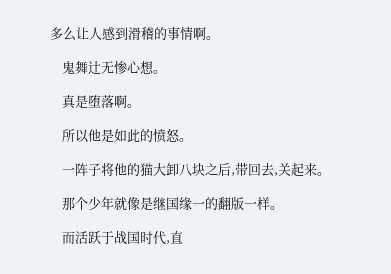多么让人感到滑稽的事情啊。

    鬼舞辻无惨心想。

    真是堕落啊。

    所以他是如此的愤怒。

    一阵子将他的猫大卸八块之后,带回去,关起来。

    那个少年就像是继国缘一的翻版一样。

    而活跃于战国时代,直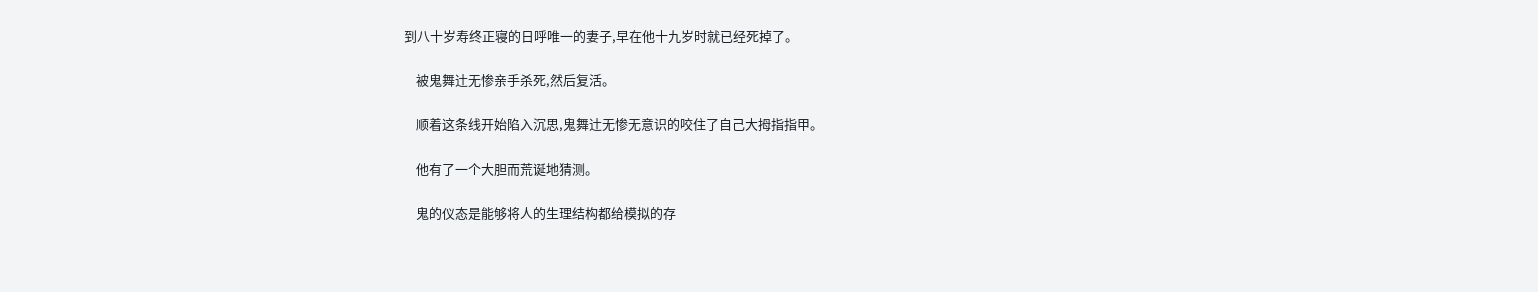到八十岁寿终正寝的日呼唯一的妻子,早在他十九岁时就已经死掉了。

    被鬼舞辻无惨亲手杀死,然后复活。

    顺着这条线开始陷入沉思,鬼舞辻无惨无意识的咬住了自己大拇指指甲。

    他有了一个大胆而荒诞地猜测。

    鬼的仪态是能够将人的生理结构都给模拟的存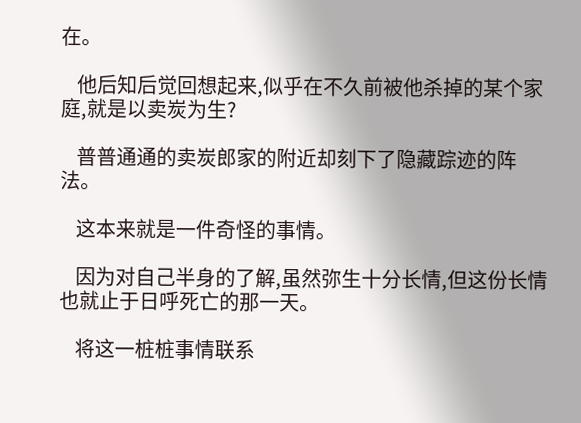在。

    他后知后觉回想起来,似乎在不久前被他杀掉的某个家庭,就是以卖炭为生?

    普普通通的卖炭郎家的附近却刻下了隐藏踪迹的阵法。

    这本来就是一件奇怪的事情。

    因为对自己半身的了解,虽然弥生十分长情,但这份长情也就止于日呼死亡的那一天。

    将这一桩桩事情联系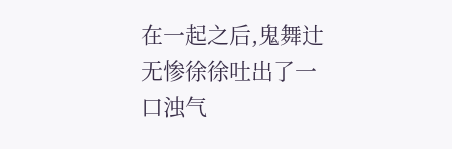在一起之后,鬼舞辻无惨徐徐吐出了一口浊气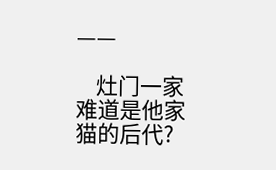——

    灶门一家难道是他家猫的后代?